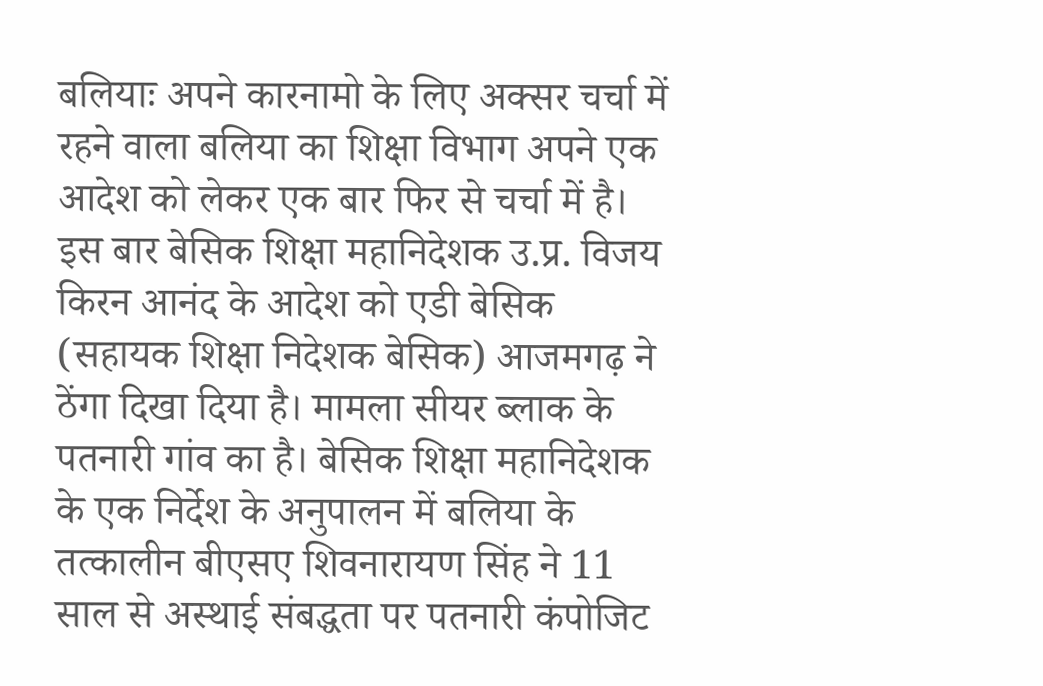बलियाः अपने कारनामो के लिए अक्सर चर्चा में रहने वाला बलिया का शिक्षा विभाग अपने एक आदेश को लेकर एक बार फिर से चर्चा में है। इस बार बेसिक शिक्षा महानिदेशक उ.प्र. विजय किरन आनंद के आदेश को एडी बेसिक (सहायक शिक्षा निदेशक बेसिक) आजमगढ़ ने ठेंगा दिखा दिया है। मामला सीयर ब्लाक के पतनारी गांव का है। बेसिक शिक्षा महानिदेशक के एक निर्देश के अनुपालन में बलिया के तत्कालीन बीएसए शिवनारायण सिंह ने 11 साल से अस्थाई संबद्धता पर पतनारी कंपोजिट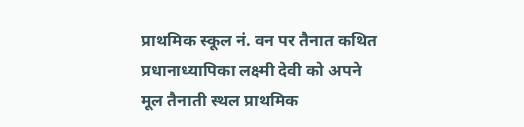प्राथमिक स्कूल नं. वन पर तैनात कथित प्रधानाध्यापिका लक्ष्मी देवी को अपने मूल तैनाती स्थल प्राथमिक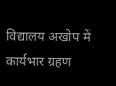विद्यालय अखोप में कार्यभार ग्रहण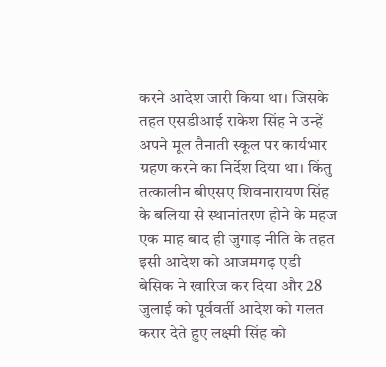करने आदेश जारी किया था। जिसके तहत एसडीआई राकेश सिंह ने उन्हें अपने मूल तैनाती स्कूल पर कार्यभार ग्रहण करने का निर्देश दिया था। किंतु तत्कालीन बीएसए शिवनारायण सिंह के बलिया से स्थानांतरण होने के महज एक माह बाद ही जुगाड़ नीति के तहत इसी आदेश को आजमगढ़ एडी बेसिक ने खारिज कर दिया और 28 जुलाई को पूर्ववर्ती आदेश को गलत करार देते हुए लक्ष्मी सिंह को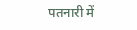पतनारी में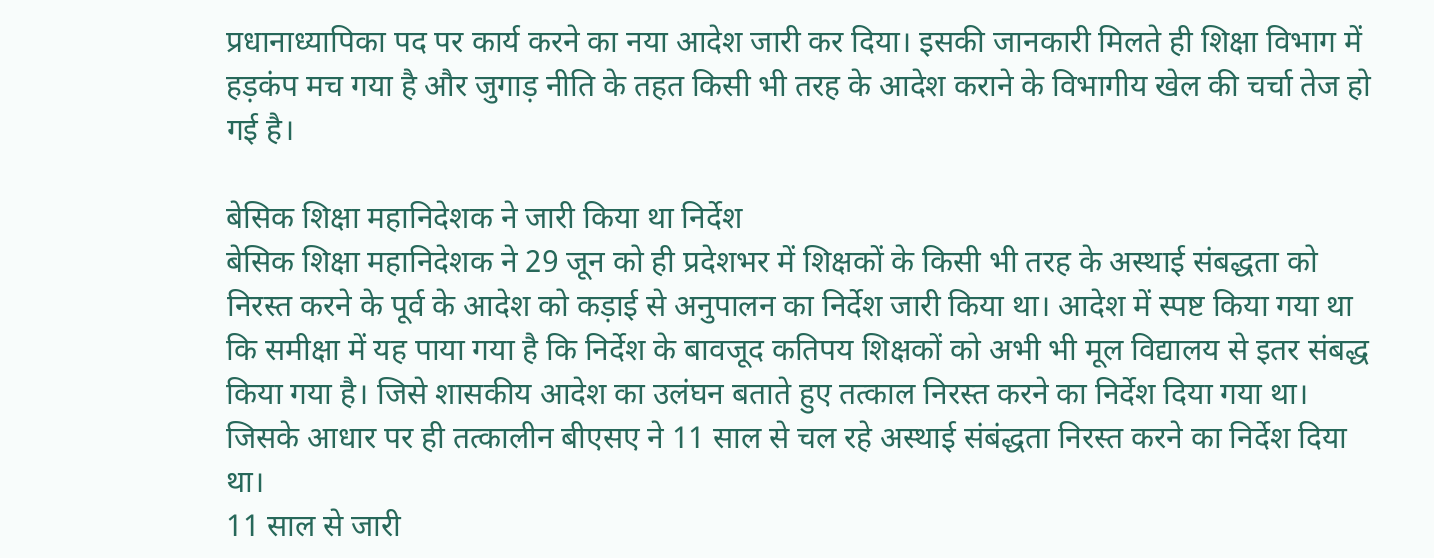प्रधानाध्यापिका पद पर कार्य करने का नया आदेश जारी कर दिया। इसकी जानकारी मिलते ही शिक्षा विभाग में हड़कंप मच गया है और जुगाड़ नीति के तहत किसी भी तरह के आदेश कराने के विभागीय खेल की चर्चा तेज हो गई है।

बेसिक शिक्षा महानिदेशक ने जारी किया था निर्देश
बेसिक शिक्षा महानिदेशक ने 29 जून को ही प्रदेशभर में शिक्षकों के किसी भी तरह के अस्थाई संबद्धता को निरस्त करने के पूर्व के आदेश को कड़ाई से अनुपालन का निर्देश जारी किया था। आदेश में स्पष्ट किया गया था कि समीक्षा में यह पाया गया है कि निर्देश के बावजूद कतिपय शिक्षकों को अभी भी मूल विद्यालय से इतर संबद्ध किया गया है। जिसे शासकीय आदेश का उलंघन बताते हुए तत्काल निरस्त करने का निर्देश दिया गया था। जिसके आधार पर ही तत्कालीन बीएसए ने 11 साल से चल रहे अस्थाई संबंद्धता निरस्त करने का निर्देश दिया था।
11 साल से जारी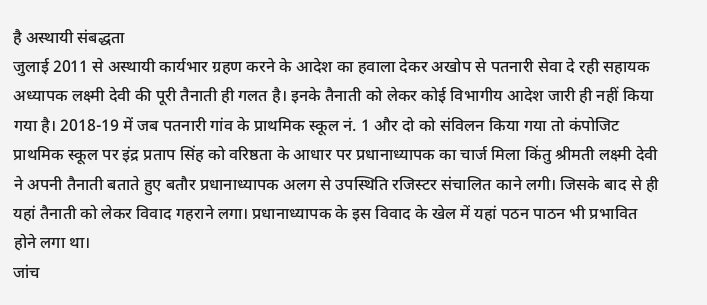है अस्थायी संबद्धता
जुलाई 2011 से अस्थायी कार्यभार ग्रहण करने के आदेश का हवाला देकर अखोप से पतनारी सेवा दे रही सहायक अध्यापक लक्ष्मी देवी की पूरी तैनाती ही गलत है। इनके तैनाती को लेकर कोई विभागीय आदेश जारी ही नहीं किया गया है। 2018-19 में जब पतनारी गांव के प्राथमिक स्कूल नं. 1 और दो को संविलन किया गया तो कंपोजिट प्राथमिक स्कूल पर इंद्र प्रताप सिंह को वरिष्ठता के आधार पर प्रधानाध्यापक का चार्ज मिला किंतु श्रीमती लक्ष्मी देवी ने अपनी तैनाती बताते हुए बतौर प्रधानाध्यापक अलग से उपस्थिति रजिस्टर संचालित काने लगी। जिसके बाद से ही यहां तैनाती को लेकर विवाद गहराने लगा। प्रधानाध्यापक के इस विवाद के खेल में यहां पठन पाठन भी प्रभावित होने लगा था।
जांच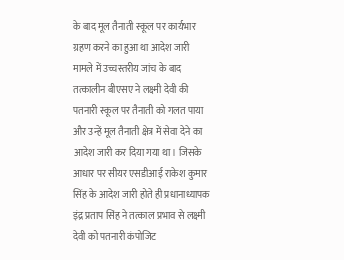के बाद मूल तैनाती स्कूल पर कार्यभार ग्रहण करने का हुआ था आदेश जारी
मामले में उच्चस्तरीय जांच के बाद तत्कालीन बीएसए ने लक्ष्मी देवी की पतनारी स्कूल पर तैनाती को गलत पाया और उन्हें मूल तैनाती क्षेत्र में सेवा देने का आदेश जारी कर दिया गया था। जिसके आधार पर सीयर एसडीआई राकेश कुमार सिंह के आदेश जारी होते ही प्रधानाध्यापक इंद्र प्रताप सिंह ने तत्काल प्रभाव से लक्ष्मी देवी को पतनारी कंपोजिट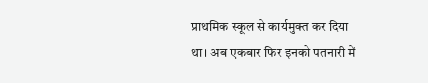प्राथमिक स्कूल से कार्यमुक्त कर दिया था। अब एकबार फिर इनको पतनारी में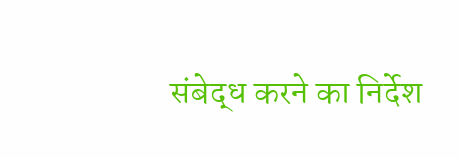संबेद्ध करने का निर्देश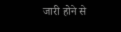जारी होने से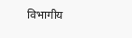विभागीय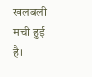खलबली मची हुई है।